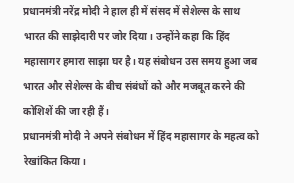प्रधानमंत्री नरेंद्र मोदी ने हाल ही में संसद में सेशेल्स के साथ भारत की साझेदारी पर जोर दिया। उन्होंने कहा कि हिंद महासागर हमारा साझा घर है। यह संबोधन उस समय हुआ जब भारत और सेशेल्स के बीच संबंधों को और मजबूत करने की कोशिशें की जा रही हैं।
प्रधानमंत्री मोदी ने अपने संबोधन में हिंद महासागर के महत्व को रेखांकित किया।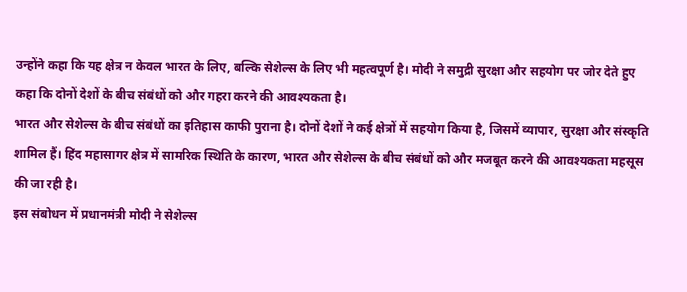उन्होंने कहा कि यह क्षेत्र न केवल भारत के लिए, बल्कि सेशेल्स के लिए भी महत्वपूर्ण है। मोदी ने समुद्री सुरक्षा और सहयोग पर जोर देते हुए कहा कि दोनों देशों के बीच संबंधों को और गहरा करने की आवश्यकता है।
भारत और सेशेल्स के बीच संबंधों का इतिहास काफी पुराना है। दोनों देशों ने कई क्षेत्रों में सहयोग किया है, जिसमें व्यापार, सुरक्षा और संस्कृति शामिल हैं। हिंद महासागर क्षेत्र में सामरिक स्थिति के कारण, भारत और सेशेल्स के बीच संबंधों को और मजबूत करने की आवश्यकता महसूस की जा रही है।
इस संबोधन में प्रधानमंत्री मोदी ने सेशेल्स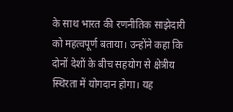के साथ भारत की रणनीतिक साझेदारी को महत्वपूर्ण बताया। उन्होंने कहा कि दोनों देशों के बीच सहयोग से क्षेत्रीय स्थिरता में योगदान होगा। यह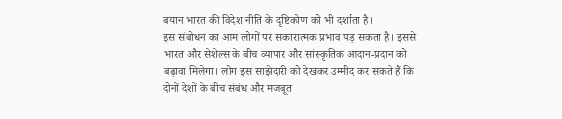बयान भारत की विदेश नीति के दृष्टिकोण को भी दर्शाता है।
इस संबोधन का आम लोगों पर सकारात्मक प्रभाव पड़ सकता है। इससे भारत और सेशेल्स के बीच व्यापार और सांस्कृतिक आदान-प्रदान को बढ़ावा मिलेगा। लोग इस साझेदारी को देखकर उम्मीद कर सकते हैं कि दोनों देशों के बीच संबंध और मजबूत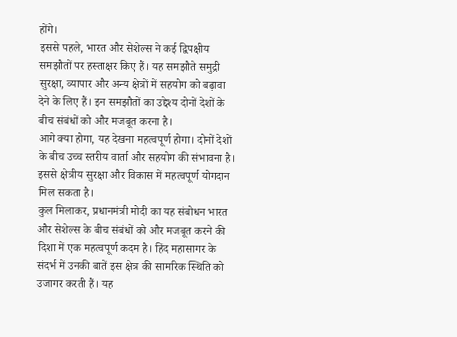होंगे।
इससे पहले, भारत और सेशेल्स ने कई द्विपक्षीय समझौतों पर हस्ताक्षर किए हैं। यह समझौते समुद्री सुरक्षा, व्यापार और अन्य क्षेत्रों में सहयोग को बढ़ावा देने के लिए हैं। इन समझौतों का उद्देश्य दोनों देशों के बीच संबंधों को और मजबूत करना है।
आगे क्या होगा, यह देखना महत्वपूर्ण होगा। दोनों देशों के बीच उच्च स्तरीय वार्ता और सहयोग की संभावना है। इससे क्षेत्रीय सुरक्षा और विकास में महत्वपूर्ण योगदान मिल सकता है।
कुल मिलाकर, प्रधानमंत्री मोदी का यह संबोधन भारत और सेशेल्स के बीच संबंधों को और मजबूत करने की दिशा में एक महत्वपूर्ण कदम है। हिंद महासागर के संदर्भ में उनकी बातें इस क्षेत्र की सामरिक स्थिति को उजागर करती हैं। यह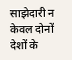साझेदारी न केवल दोनों देशों के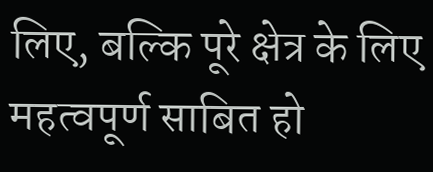लिए, बल्कि पूरे क्षेत्र के लिए महत्वपूर्ण साबित हो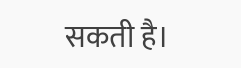सकती है।